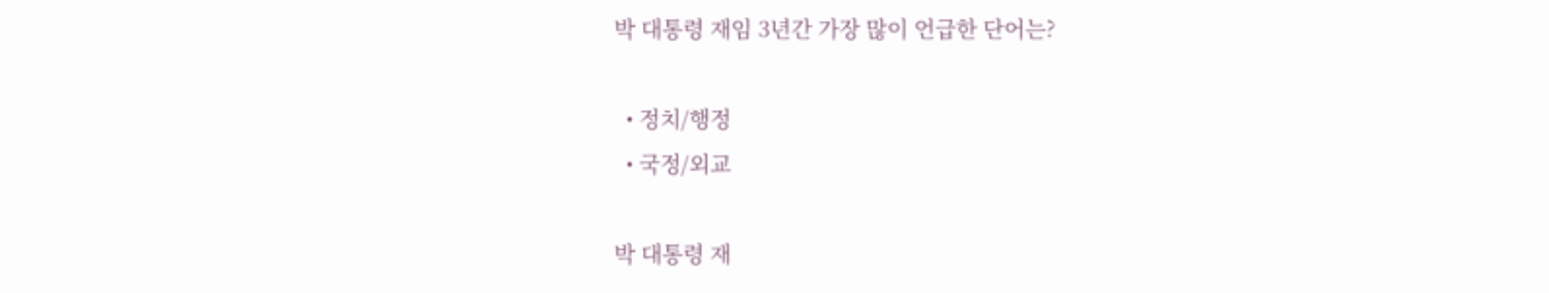박 대통령 재임 3년간 가장 많이 언급한 단어는?

  • 정치/행정
  • 국정/외교

박 대통령 재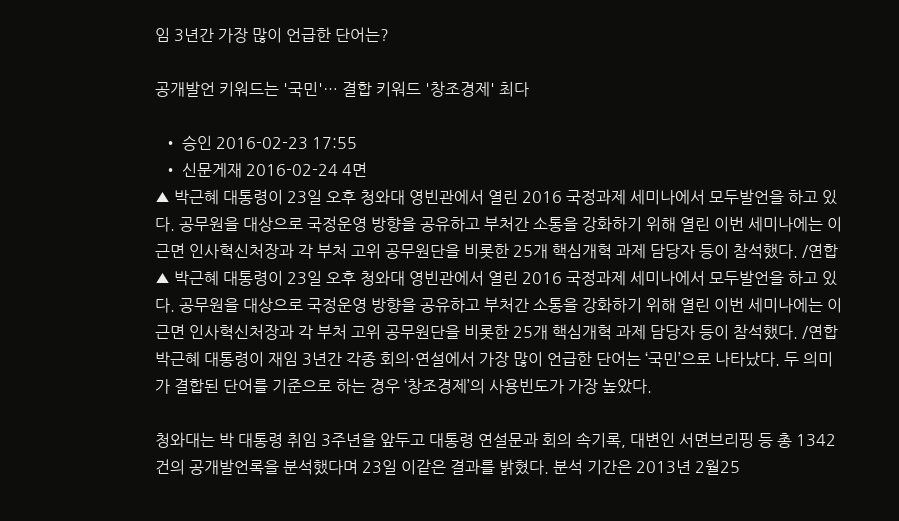임 3년간 가장 많이 언급한 단어는?

공개발언 키워드는 '국민'… 결합 키워드 '창조경제' 최다

  • 승인 2016-02-23 17:55
  • 신문게재 2016-02-24 4면
▲ 박근혜 대통령이 23일 오후 청와대 영빈관에서 열린 2016 국정과제 세미나에서 모두발언을 하고 있다. 공무원을 대상으로 국정운영 방향을 공유하고 부처간 소통을 강화하기 위해 열린 이번 세미나에는 이근면 인사혁신처장과 각 부처 고위 공무원단을 비롯한 25개 핵심개혁 과제 담당자 등이 참석했다. /연합
▲ 박근혜 대통령이 23일 오후 청와대 영빈관에서 열린 2016 국정과제 세미나에서 모두발언을 하고 있다. 공무원을 대상으로 국정운영 방향을 공유하고 부처간 소통을 강화하기 위해 열린 이번 세미나에는 이근면 인사혁신처장과 각 부처 고위 공무원단을 비롯한 25개 핵심개혁 과제 담당자 등이 참석했다. /연합
박근혜 대통령이 재임 3년간 각종 회의·연설에서 가장 많이 언급한 단어는 ‘국민’으로 나타났다. 두 의미가 결합된 단어를 기준으로 하는 경우 ‘창조경제’의 사용빈도가 가장 높았다.

청와대는 박 대통령 취임 3주년을 앞두고 대통령 연설문과 회의 속기록, 대변인 서면브리핑 등 총 1342건의 공개발언록을 분석했다며 23일 이같은 결과를 밝혔다. 분석 기간은 2013년 2월25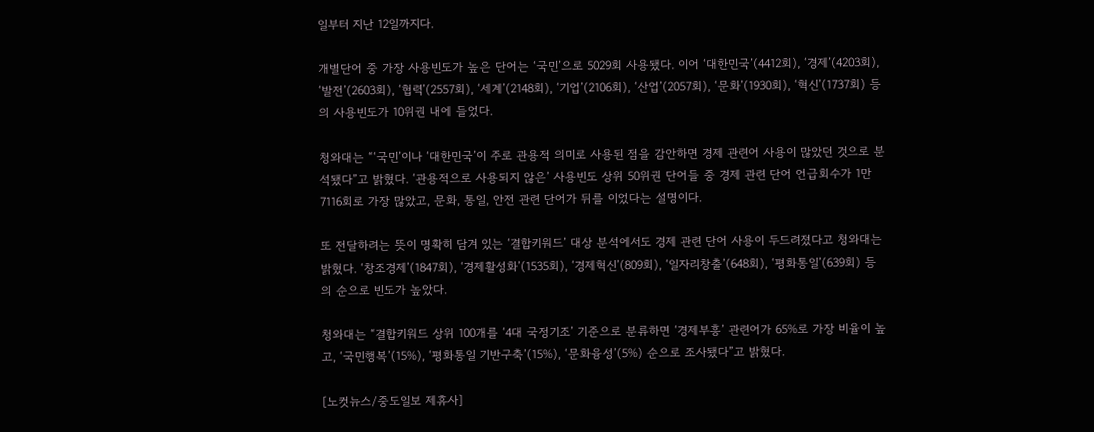일부터 지난 12일까지다.

개별단어 중 가장 사용빈도가 높은 단어는 ‘국민’으로 5029회 사용됐다. 이어 ‘대한민국’(4412회), ‘경제’(4203회), ‘발전’(2603회), ‘협력’(2557회), ‘세계’(2148회), ‘기업’(2106회), ‘산업’(2057회), ‘문화’(1930회), ‘혁신’(1737회) 등의 사용빈도가 10위권 내에 들었다.

청와대는 “‘국민’이나 ‘대한민국’이 주로 관용적 의미로 사용된 점을 감안하면 경제 관련어 사용이 많았던 것으로 분석됐다”고 밝혔다. ‘관용적으로 사용되지 않은’ 사용빈도 상위 50위권 단어들 중 경제 관련 단어 언급회수가 1만7116회로 가장 많았고, 문화, 통일, 안전 관련 단어가 뒤를 이었다는 설명이다.

또 전달하려는 뜻이 명확히 담겨 있는 ‘결합키워드’ 대상 분석에서도 경제 관련 단어 사용이 두드려졌다고 청와대는 밝혔다. ‘창조경제’(1847회), ‘경제활성화’(1535회), ‘경제혁신’(809회), ‘일자리창출’(648회), ‘평화통일’(639회) 등의 순으로 빈도가 높았다.

청와대는 “결합키워드 상위 100개를 ‘4대 국정기조’ 기준으로 분류하면 ‘경제부흥’ 관련어가 65%로 가장 비율이 높고, ‘국민행복’(15%), ‘평화통일 기반구축’(15%), ‘문화융성’(5%) 순으로 조사됐다”고 밝혔다.

[노컷뉴스/중도일보 제휴사]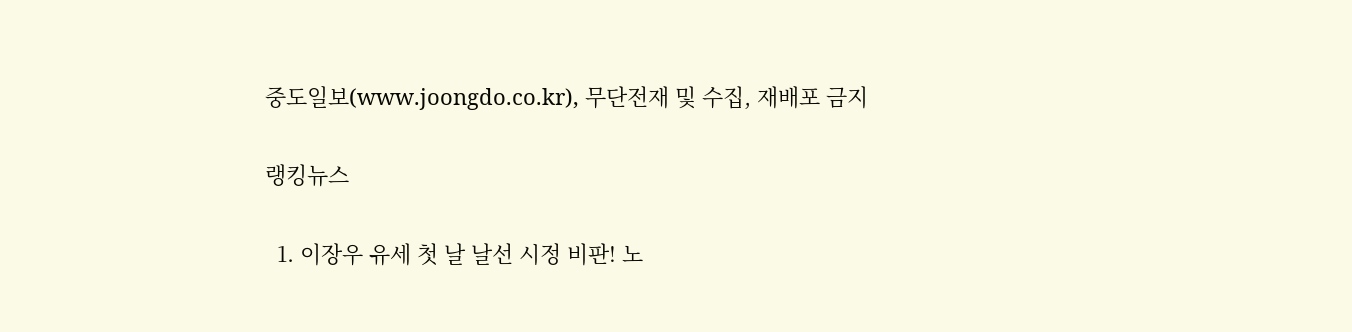중도일보(www.joongdo.co.kr), 무단전재 및 수집, 재배포 금지

랭킹뉴스

  1. 이장우 유세 첫 날 날선 시정 비판! 노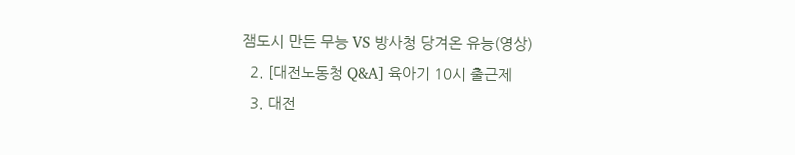잼도시 만든 무능 VS 방사청 당겨온 유능(영상)
  2. [대전노동청 Q&A] 육아기 10시 출근제
  3. 대전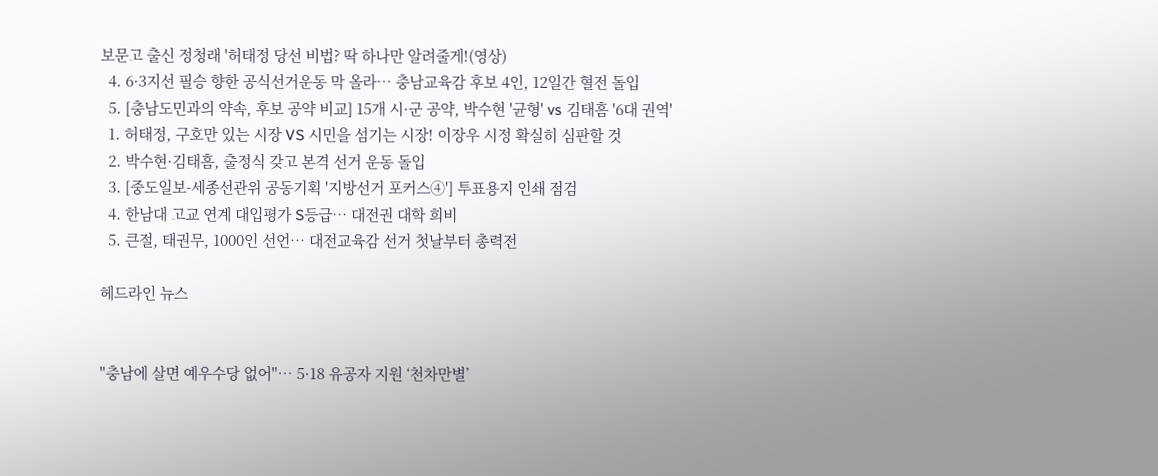보문고 출신 정청래 '허태정 당선 비법? 딱 하나만 알려줄게!(영상)
  4. 6·3지선 필승 향한 공식선거운동 막 올라… 충남교육감 후보 4인, 12일간 혈전 돌입
  5. [충남도민과의 약속, 후보 공약 비교] 15개 시·군 공약, 박수현 '균형' vs 김태흠 '6대 권역'
  1. 허태정, 구호만 있는 시장 VS 시민을 섬기는 시장! 이장우 시정 확실히 심판할 것
  2. 박수현·김태흠, 출정식 갖고 본격 선거 운동 돌입
  3. [중도일보-세종선관위 공동기획 '지방선거 포커스④'] 투표용지 인쇄 점검
  4. 한남대 고교 연계 대입평가 S등급… 대전권 대학 희비
  5. 큰절, 태권무, 1000인 선언… 대전교육감 선거 첫날부터 총력전

헤드라인 뉴스


"충남에 살면 예우수당 없어"… 5·18 유공자 지원 ‘천차만별’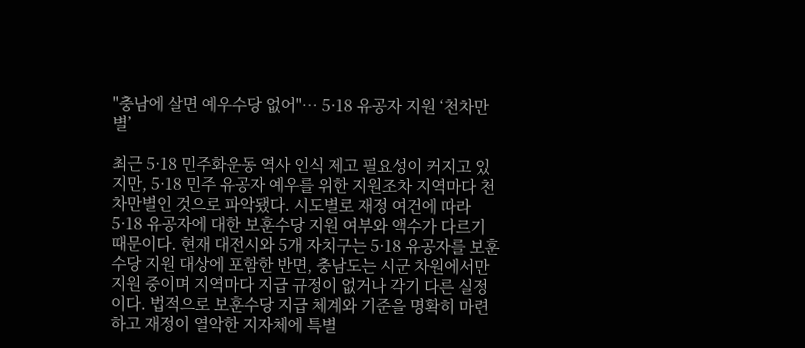"충남에 살면 예우수당 없어"… 5·18 유공자 지원 ‘천차만별’

최근 5·18 민주화운동 역사 인식 제고 필요성이 커지고 있지만, 5·18 민주 유공자 예우를 위한 지원조차 지역마다 천차만별인 것으로 파악됐다. 시도별로 재정 여건에 따라 5·18 유공자에 대한 보훈수당 지원 여부와 액수가 다르기 때문이다. 현재 대전시와 5개 자치구는 5·18 유공자를 보훈수당 지원 대상에 포함한 반면, 충남도는 시군 차원에서만 지원 중이며 지역마다 지급 규정이 없거나 각기 다른 실정이다. 법적으로 보훈수당 지급 체계와 기준을 명확히 마련하고 재정이 열악한 지자체에 특별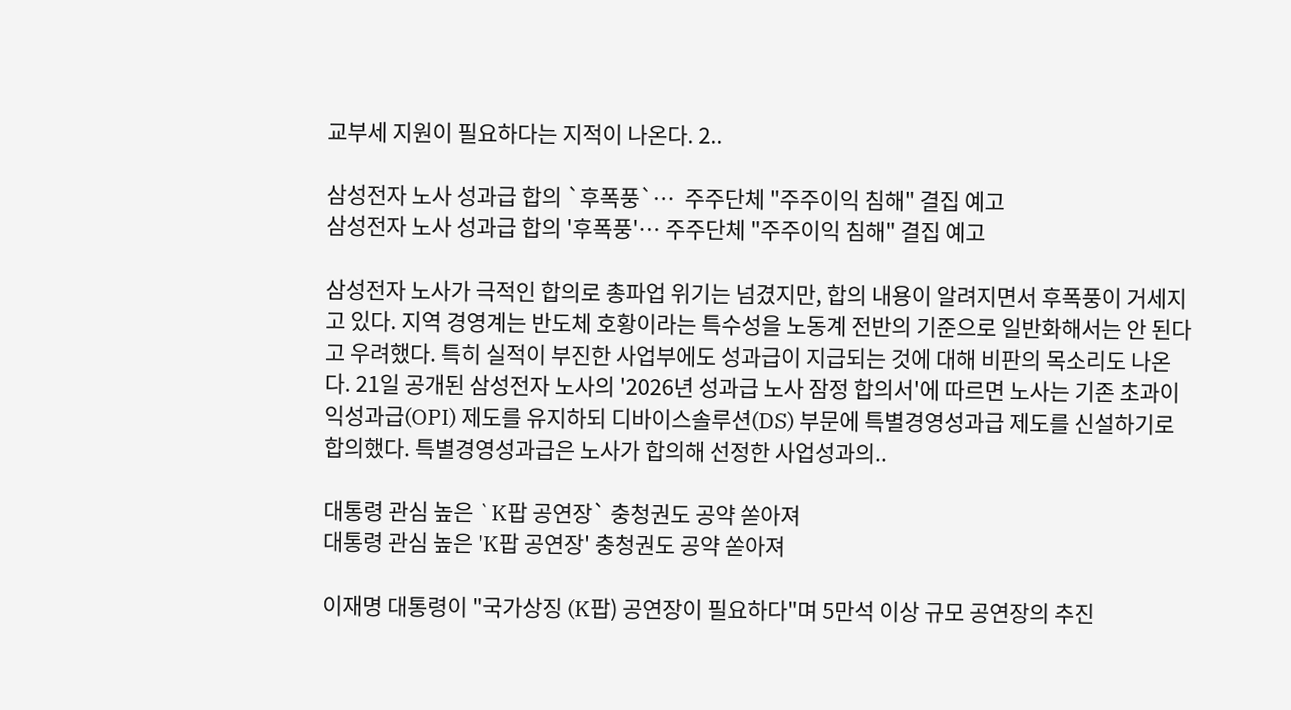교부세 지원이 필요하다는 지적이 나온다. 2..

삼성전자 노사 성과급 합의 `후폭풍`…  주주단체 "주주이익 침해" 결집 예고
삼성전자 노사 성과급 합의 '후폭풍'… 주주단체 "주주이익 침해" 결집 예고

삼성전자 노사가 극적인 합의로 총파업 위기는 넘겼지만, 합의 내용이 알려지면서 후폭풍이 거세지고 있다. 지역 경영계는 반도체 호황이라는 특수성을 노동계 전반의 기준으로 일반화해서는 안 된다고 우려했다. 특히 실적이 부진한 사업부에도 성과급이 지급되는 것에 대해 비판의 목소리도 나온다. 21일 공개된 삼성전자 노사의 '2026년 성과급 노사 잠정 합의서'에 따르면 노사는 기존 초과이익성과급(OPI) 제도를 유지하되 디바이스솔루션(DS) 부문에 특별경영성과급 제도를 신설하기로 합의했다. 특별경영성과급은 노사가 합의해 선정한 사업성과의..

대통령 관심 높은 `K팝 공연장` 충청권도 공약 쏟아져
대통령 관심 높은 'K팝 공연장' 충청권도 공약 쏟아져

이재명 대통령이 "국가상징 (K팝) 공연장이 필요하다"며 5만석 이상 규모 공연장의 추진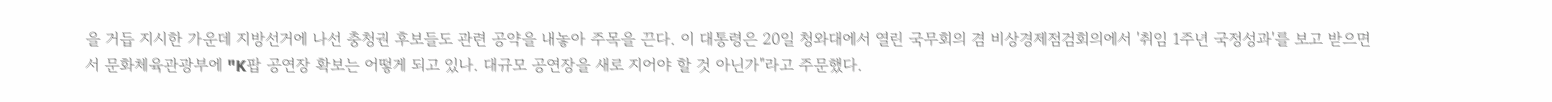을 거듭 지시한 가운데 지방선거에 나선 충청권 후보들도 관련 공약을 내놓아 주목을 끈다. 이 대통령은 20일 청와대에서 열린 국무회의 겸 비상경제점검회의에서 '취임 1주년 국정성과'를 보고 받으면서 문화체육관광부에 "K팝 공연장 확보는 어떻게 되고 있나. 대규모 공연장을 새로 지어야 할 것 아닌가"라고 주문했다.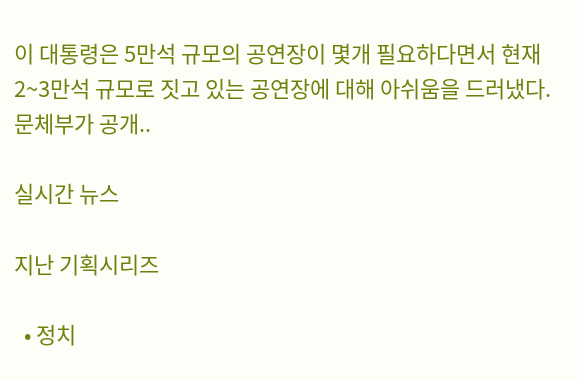이 대통령은 5만석 규모의 공연장이 몇개 필요하다면서 현재 2~3만석 규모로 짓고 있는 공연장에 대해 아쉬움을 드러냈다. 문체부가 공개..

실시간 뉴스

지난 기획시리즈

  • 정치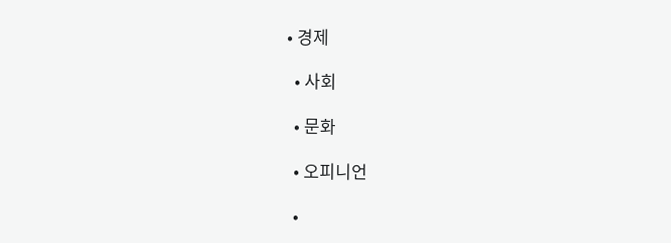• 경제

  • 사회

  • 문화

  • 오피니언

  •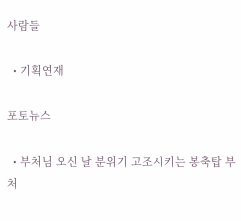사람들

  • 기획연재

포토뉴스

  • 부처님 오신 날 분위기 고조시키는 봉축탑 부처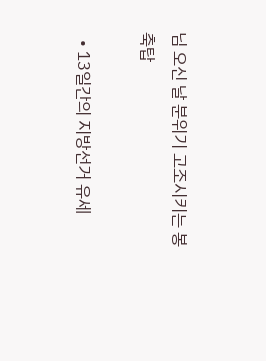님 오신 날 분위기 고조시키는 봉축탑

  • 13일간의 지방선거 유세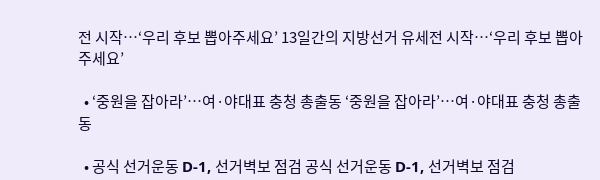전 시작…‘우리 후보 뽑아주세요’ 13일간의 지방선거 유세전 시작…‘우리 후보 뽑아주세요’

  • ‘중원을 잡아라’…여·야대표 충청 총출동 ‘중원을 잡아라’…여·야대표 충청 총출동

  • 공식 선거운동 D-1, 선거벽보 점검 공식 선거운동 D-1, 선거벽보 점검